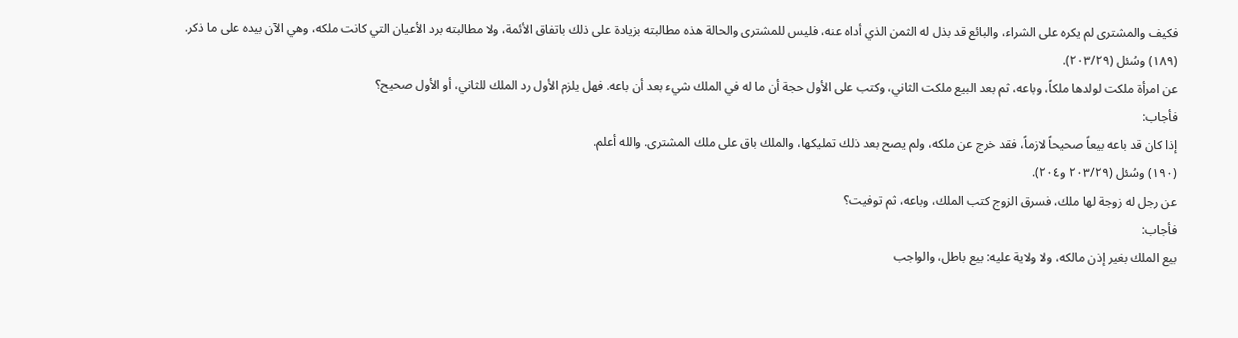فكيف والمشترى لم يكره على الشراء، والبائع قد بذل له الثمن الذي أداه عنه، فليس للمشترى والحالة هذه مطالبته بزيادة على ذلك باتفاق الأئمة، ولا مطالبته برد الأعيان التي كانت ملكه، وهي الآن بيده على ما ذكر.
(١٨٩) وسُئل (٢٠٣/٢٩).
عن امرأة ملكت لولدها ملكاً، وباعه، ثم بعد البيع ملكت الثاني، وكتب على الأول حجة أن ما له في الملك شيء بعد أن باعه. فهل يلزم الأول رد الملك للثاني، أو الأول صحيح؟
فأجاب:
إذا كان قد باعه بيعاً صحيحاً لازماً، فقد خرج عن ملكه، ولم يصح بعد ذلك تمليكها، والملك باق على ملك المشترى. والله أعلم.
(١٩٠) وسُئل (٢٠٣/٢٩ و٢٠٤).
عن رجل له زوجة لها ملك، فسرق الزوج كتب الملك، وباعه، ثم توفيت؟
فأجاب:
بيع الملك بغير إذن مالكه، ولا ولاية عليه: بيع باطل، والواجب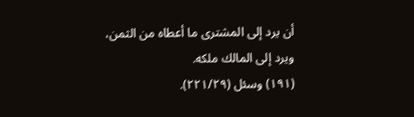أن يرد إلى المشترى ما أعطاه من الثمن، ويرد إلى المالك ملكه.
(١٩١) وسئل (٢٢١/٢٩).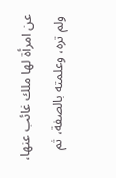عن امرأة لها ملك غائب عنها، ولم تره، وعلمته بالصفة، ثم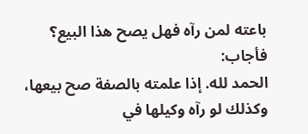باعته لمن رآه فهل يصح هذا البيع؟
فأجاب:
الحمد لله. إذا علمته بالصفة صح بيعها، وكذلك لو رآه وكيلها في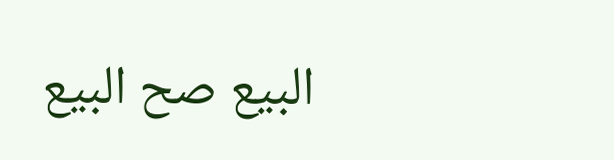البيع صح البيع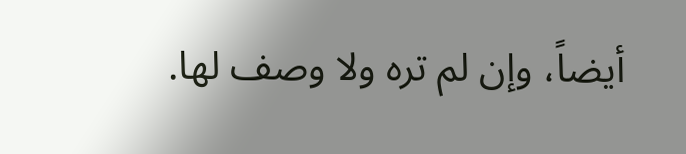أيضاً، وإن لم تره ولا وصف لها.